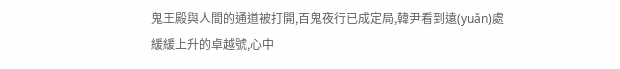鬼王殿與人間的通道被打開,百鬼夜行已成定局,韓尹看到遠(yuǎn)處緩緩上升的卓越號,心中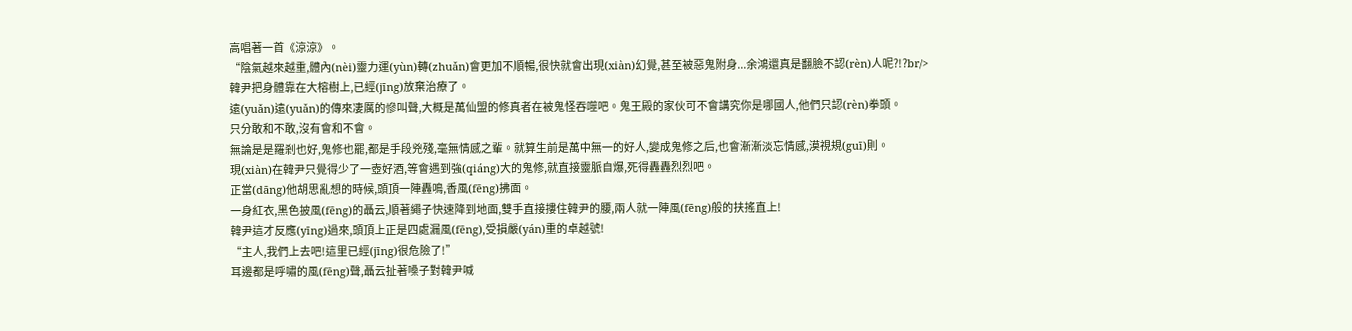高唱著一首《涼涼》。
“陰氣越來越重,體內(nèi)靈力運(yùn)轉(zhuǎn)會更加不順暢,很快就會出現(xiàn)幻覺,甚至被惡鬼附身...余鴻還真是翻臉不認(rèn)人呢?!?br/>
韓尹把身體靠在大榕樹上,已經(jīng)放棄治療了。
遠(yuǎn)遠(yuǎn)的傳來凄厲的慘叫聲,大概是萬仙盟的修真者在被鬼怪吞噬吧。鬼王殿的家伙可不會講究你是哪國人,他們只認(rèn)拳頭。
只分敢和不敢,沒有會和不會。
無論是是羅剎也好,鬼修也罷,都是手段兇殘,毫無情感之輩。就算生前是萬中無一的好人,變成鬼修之后,也會漸漸淡忘情感,漠視規(guī)則。
現(xiàn)在韓尹只覺得少了一壺好酒,等會遇到強(qiáng)大的鬼修,就直接靈脈自爆,死得轟轟烈烈吧。
正當(dāng)他胡思亂想的時候,頭頂一陣轟鳴,香風(fēng)拂面。
一身紅衣,黑色披風(fēng)的聶云,順著繩子快速降到地面,雙手直接摟住韓尹的腰,兩人就一陣風(fēng)般的扶搖直上!
韓尹這才反應(yīng)過來,頭頂上正是四處漏風(fēng),受損嚴(yán)重的卓越號!
“主人,我們上去吧!這里已經(jīng)很危險了!”
耳邊都是呼嘯的風(fēng)聲,聶云扯著嗓子對韓尹喊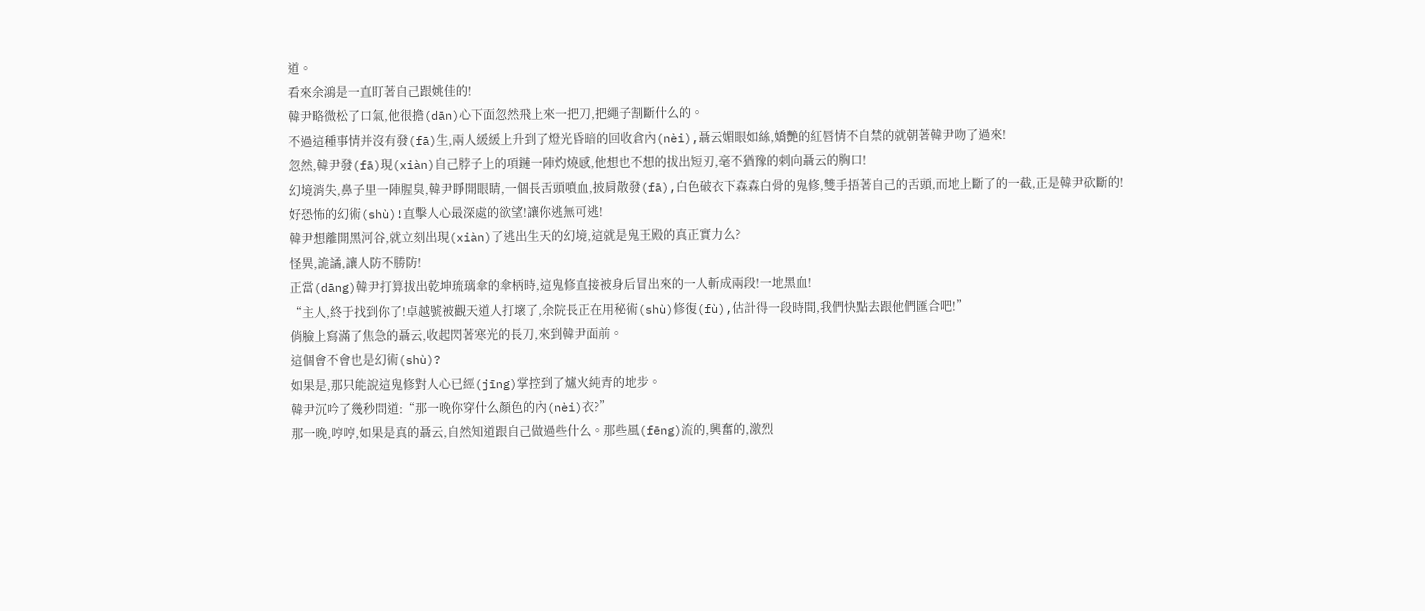道。
看來余鴻是一直盯著自己跟姚佳的!
韓尹略微松了口氣,他很擔(dān)心下面忽然飛上來一把刀,把繩子割斷什么的。
不過這種事情并沒有發(fā)生,兩人緩緩上升到了燈光昏暗的回收倉內(nèi),聶云媚眼如絲,嬌艷的紅唇情不自禁的就朝著韓尹吻了過來!
忽然,韓尹發(fā)現(xiàn)自己脖子上的項鏈一陣灼燒感,他想也不想的拔出短刃,毫不猶豫的刺向聶云的胸口!
幻境消失,鼻子里一陣腥臭,韓尹睜開眼睛,一個長舌頭噴血,披肩散發(fā),白色破衣下森森白骨的鬼修,雙手捂著自己的舌頭,而地上斷了的一截,正是韓尹砍斷的!
好恐怖的幻術(shù)!直擊人心最深處的欲望!讓你逃無可逃!
韓尹想離開黑河谷,就立刻出現(xiàn)了逃出生天的幻境,這就是鬼王殿的真正實力么?
怪異,詭譎,讓人防不勝防!
正當(dāng)韓尹打算拔出乾坤琉璃傘的傘柄時,這鬼修直接被身后冒出來的一人斬成兩段!一地黑血!
“主人,終于找到你了!卓越號被觀天道人打壞了,余院長正在用秘術(shù)修復(fù),估計得一段時間,我們快點去跟他們匯合吧!”
俏臉上寫滿了焦急的聶云,收起閃著寒光的長刀,來到韓尹面前。
這個會不會也是幻術(shù)?
如果是,那只能說這鬼修對人心已經(jīng)掌控到了爐火純青的地步。
韓尹沉吟了幾秒問道:“那一晚你穿什么顏色的內(nèi)衣?”
那一晚,哼哼,如果是真的聶云,自然知道跟自己做過些什么。那些風(fēng)流的,興奮的,激烈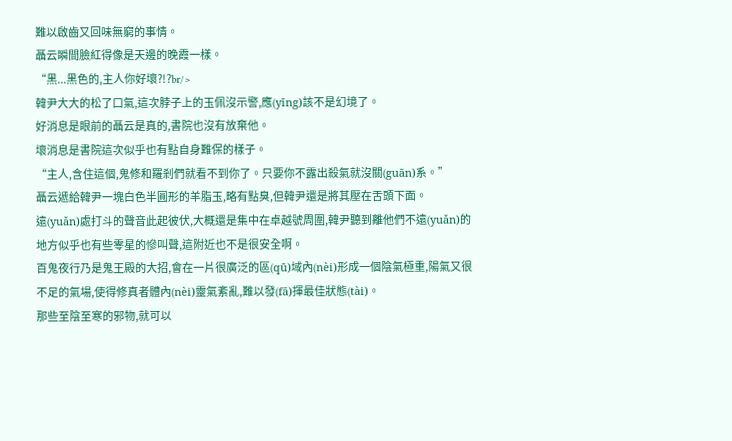難以啟齒又回味無窮的事情。
聶云瞬間臉紅得像是天邊的晚霞一樣。
“黑...黑色的,主人你好壞?!?br/>
韓尹大大的松了口氣,這次脖子上的玉佩沒示警,應(yīng)該不是幻境了。
好消息是眼前的聶云是真的,書院也沒有放棄他。
壞消息是書院這次似乎也有點自身難保的樣子。
“主人,含住這個,鬼修和羅剎們就看不到你了。只要你不露出殺氣就沒關(guān)系。”
聶云遞給韓尹一塊白色半圓形的羊脂玉,略有點臭,但韓尹還是將其壓在舌頭下面。
遠(yuǎn)處打斗的聲音此起彼伏,大概還是集中在卓越號周圍,韓尹聽到離他們不遠(yuǎn)的地方似乎也有些零星的慘叫聲,這附近也不是很安全啊。
百鬼夜行乃是鬼王殿的大招,會在一片很廣泛的區(qū)域內(nèi)形成一個陰氣極重,陽氣又很不足的氣場,使得修真者體內(nèi)靈氣紊亂,難以發(fā)揮最佳狀態(tài)。
那些至陰至寒的邪物,就可以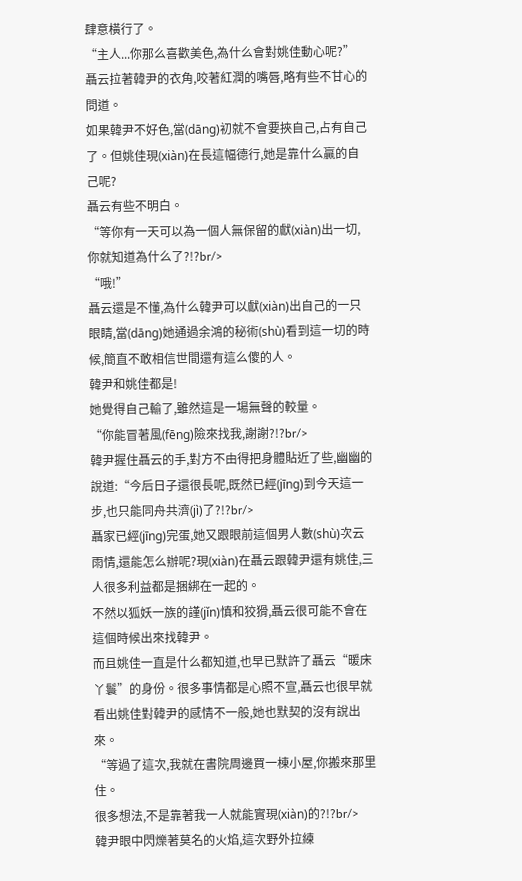肆意橫行了。
“主人...你那么喜歡美色,為什么會對姚佳動心呢?”
聶云拉著韓尹的衣角,咬著紅潤的嘴唇,略有些不甘心的問道。
如果韓尹不好色,當(dāng)初就不會要挾自己,占有自己了。但姚佳現(xiàn)在長這幅德行,她是靠什么贏的自己呢?
聶云有些不明白。
“等你有一天可以為一個人無保留的獻(xiàn)出一切,你就知道為什么了?!?br/>
“哦!”
聶云還是不懂,為什么韓尹可以獻(xiàn)出自己的一只眼睛,當(dāng)她通過余鴻的秘術(shù)看到這一切的時候,簡直不敢相信世間還有這么傻的人。
韓尹和姚佳都是!
她覺得自己輸了,雖然這是一場無聲的較量。
“你能冒著風(fēng)險來找我,謝謝?!?br/>
韓尹握住聶云的手,對方不由得把身體貼近了些,幽幽的說道:“今后日子還很長呢,既然已經(jīng)到今天這一步,也只能同舟共濟(jì)了?!?br/>
聶家已經(jīng)完蛋,她又跟眼前這個男人數(shù)次云雨情,還能怎么辦呢?現(xiàn)在聶云跟韓尹還有姚佳,三人很多利益都是捆綁在一起的。
不然以狐妖一族的謹(jǐn)慎和狡猾,聶云很可能不會在這個時候出來找韓尹。
而且姚佳一直是什么都知道,也早已默許了聶云“暖床丫鬟”的身份。很多事情都是心照不宣,聶云也很早就看出姚佳對韓尹的感情不一般,她也默契的沒有說出來。
“等過了這次,我就在書院周邊買一棟小屋,你搬來那里住。
很多想法,不是靠著我一人就能實現(xiàn)的?!?br/>
韓尹眼中閃爍著莫名的火焰,這次野外拉練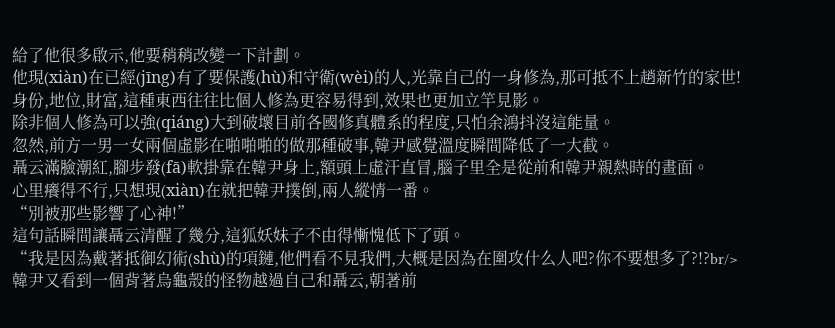給了他很多啟示,他要稍稍改變一下計劃。
他現(xiàn)在已經(jīng)有了要保護(hù)和守衛(wèi)的人,光靠自己的一身修為,那可抵不上趙新竹的家世!
身份,地位,財富,這種東西往往比個人修為更容易得到,效果也更加立竿見影。
除非個人修為可以強(qiáng)大到破壞目前各國修真體系的程度,只怕余鴻抖沒這能量。
忽然,前方一男一女兩個虛影在啪啪啪的做那種破事,韓尹感覺溫度瞬間降低了一大截。
聶云滿臉潮紅,腳步發(fā)軟掛靠在韓尹身上,額頭上虛汗直冒,腦子里全是從前和韓尹親熱時的畫面。
心里癢得不行,只想現(xiàn)在就把韓尹撲倒,兩人縱情一番。
“別被那些影響了心神!”
這句話瞬間讓聶云清醒了幾分,這狐妖妹子不由得慚愧低下了頭。
“我是因為戴著抵御幻術(shù)的項鏈,他們看不見我們,大概是因為在圍攻什么人吧?你不要想多了?!?br/>
韓尹又看到一個背著烏龜殼的怪物越過自己和聶云,朝著前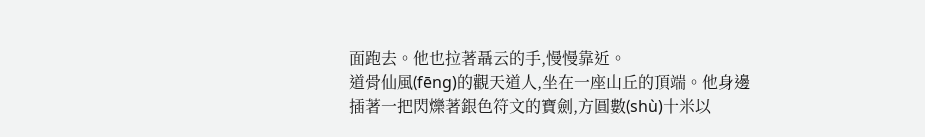面跑去。他也拉著聶云的手,慢慢靠近。
道骨仙風(fēng)的觀天道人,坐在一座山丘的頂端。他身邊插著一把閃爍著銀色符文的寶劍,方圓數(shù)十米以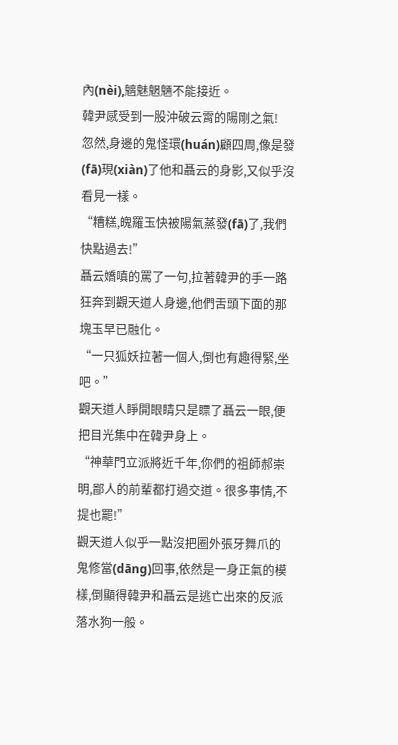內(nèi),魑魅魍魎不能接近。
韓尹感受到一股沖破云霄的陽剛之氣!
忽然,身邊的鬼怪環(huán)顧四周,像是發(fā)現(xiàn)了他和聶云的身影,又似乎沒看見一樣。
“糟糕,魄羅玉快被陽氣蒸發(fā)了,我們快點過去!”
聶云嬌嗔的罵了一句,拉著韓尹的手一路狂奔到觀天道人身邊,他們舌頭下面的那塊玉早已融化。
“一只狐妖拉著一個人,倒也有趣得緊,坐吧。”
觀天道人睜開眼睛只是瞟了聶云一眼,便把目光集中在韓尹身上。
“神華門立派將近千年,你們的祖師郝崇明,鄙人的前輩都打過交道。很多事情,不提也罷!”
觀天道人似乎一點沒把圈外張牙舞爪的鬼修當(dāng)回事,依然是一身正氣的模樣,倒顯得韓尹和聶云是逃亡出來的反派落水狗一般。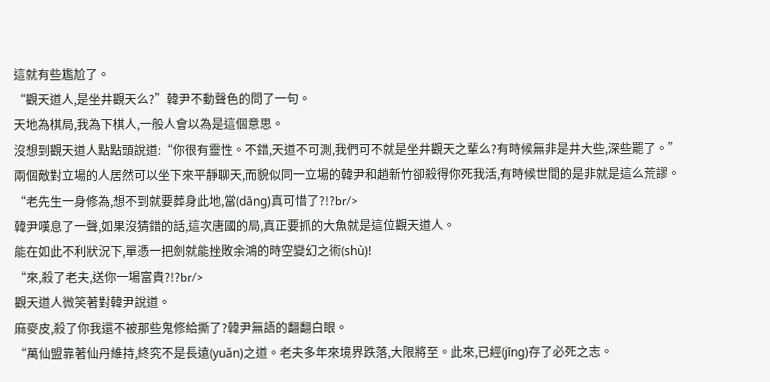這就有些尷尬了。
“觀天道人,是坐井觀天么?”韓尹不動聲色的問了一句。
天地為棋局,我為下棋人,一般人會以為是這個意思。
沒想到觀天道人點點頭說道:“你很有靈性。不錯,天道不可測,我們可不就是坐井觀天之輩么?有時候無非是井大些,深些罷了。”
兩個敵對立場的人居然可以坐下來平靜聊天,而貌似同一立場的韓尹和趙新竹卻殺得你死我活,有時候世間的是非就是這么荒謬。
“老先生一身修為,想不到就要葬身此地,當(dāng)真可惜了?!?br/>
韓尹嘆息了一聲,如果沒猜錯的話,這次唐國的局,真正要抓的大魚就是這位觀天道人。
能在如此不利狀況下,單憑一把劍就能挫敗余鴻的時空變幻之術(shù)!
“來,殺了老夫,送你一場富貴?!?br/>
觀天道人微笑著對韓尹說道。
麻麥皮,殺了你我還不被那些鬼修給撕了?韓尹無語的翻翻白眼。
“萬仙盟靠著仙丹維持,終究不是長遠(yuǎn)之道。老夫多年來境界跌落,大限將至。此來,已經(jīng)存了必死之志。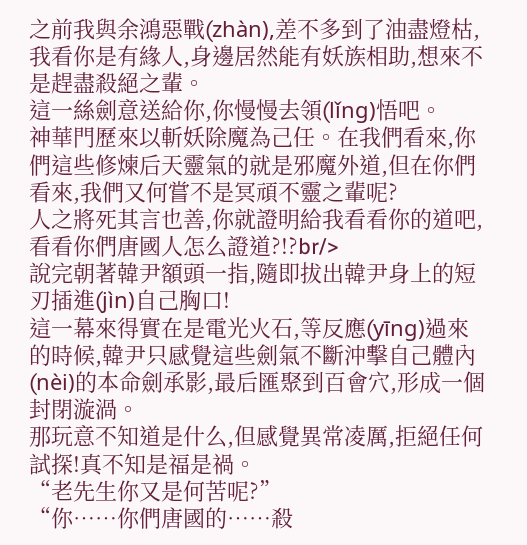之前我與余鴻惡戰(zhàn),差不多到了油盡燈枯,我看你是有緣人,身邊居然能有妖族相助,想來不是趕盡殺絕之輩。
這一絲劍意送給你,你慢慢去領(lǐng)悟吧。
神華門歷來以斬妖除魔為己任。在我們看來,你們這些修煉后天靈氣的就是邪魔外道,但在你們看來,我們又何嘗不是冥頑不靈之輩呢?
人之將死其言也善,你就證明給我看看你的道吧,看看你們唐國人怎么證道?!?br/>
說完朝著韓尹額頭一指,隨即拔出韓尹身上的短刃插進(jìn)自己胸口!
這一幕來得實在是電光火石,等反應(yīng)過來的時候,韓尹只感覺這些劍氣不斷沖擊自己體內(nèi)的本命劍承影,最后匯聚到百會穴,形成一個封閉漩渦。
那玩意不知道是什么,但感覺異常凌厲,拒絕任何試探!真不知是福是禍。
“老先生你又是何苦呢?”
“你……你們唐國的……殺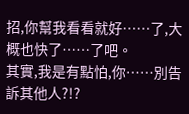招,你幫我看看就好……了,大概也快了……了吧。
其實,我是有點怕,你……別告訴其他人?!?